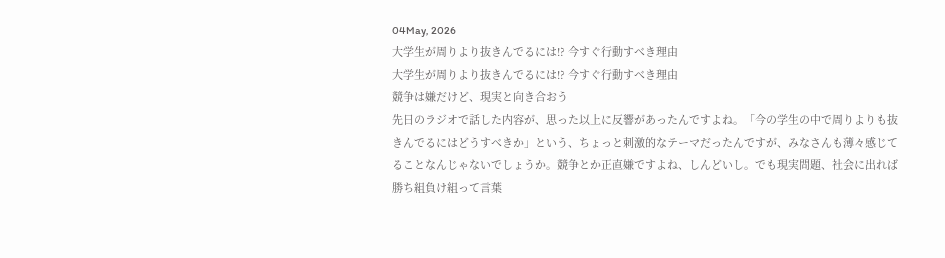04May, 2026
大学生が周りより抜きんでるには!? 今すぐ行動すべき理由
大学生が周りより抜きんでるには!? 今すぐ行動すべき理由
競争は嫌だけど、現実と向き合おう
先日のラジオで話した内容が、思った以上に反響があったんですよね。「今の学生の中で周りよりも抜きんでるにはどうすべきか」という、ちょっと刺激的なテーマだったんですが、みなさんも薄々感じてることなんじゃないでしょうか。競争とか正直嫌ですよね、しんどいし。でも現実問題、社会に出れば勝ち組負け組って言葉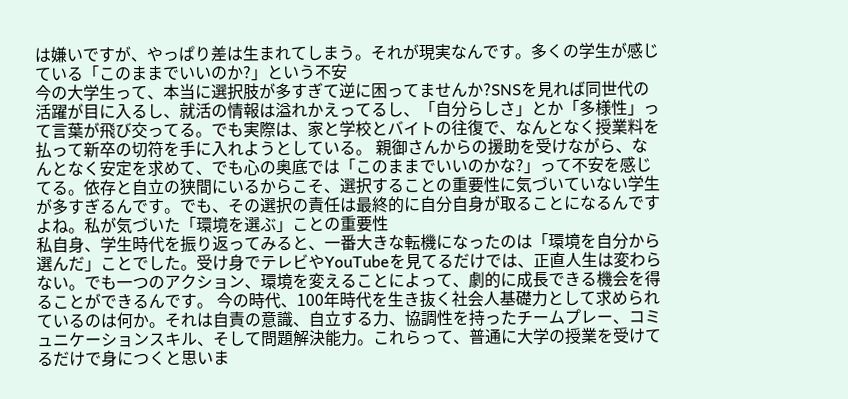は嫌いですが、やっぱり差は生まれてしまう。それが現実なんです。多くの学生が感じている「このままでいいのか?」という不安
今の大学生って、本当に選択肢が多すぎて逆に困ってませんか?SNSを見れば同世代の活躍が目に入るし、就活の情報は溢れかえってるし、「自分らしさ」とか「多様性」って言葉が飛び交ってる。でも実際は、家と学校とバイトの往復で、なんとなく授業料を払って新卒の切符を手に入れようとしている。 親御さんからの援助を受けながら、なんとなく安定を求めて、でも心の奥底では「このままでいいのかな?」って不安を感じてる。依存と自立の狭間にいるからこそ、選択することの重要性に気づいていない学生が多すぎるんです。でも、その選択の責任は最終的に自分自身が取ることになるんですよね。私が気づいた「環境を選ぶ」ことの重要性
私自身、学生時代を振り返ってみると、一番大きな転機になったのは「環境を自分から選んだ」ことでした。受け身でテレビやYouTubeを見てるだけでは、正直人生は変わらない。でも一つのアクション、環境を変えることによって、劇的に成長できる機会を得ることができるんです。 今の時代、100年時代を生き抜く社会人基礎力として求められているのは何か。それは自責の意識、自立する力、協調性を持ったチームプレー、コミュニケーションスキル、そして問題解決能力。これらって、普通に大学の授業を受けてるだけで身につくと思いま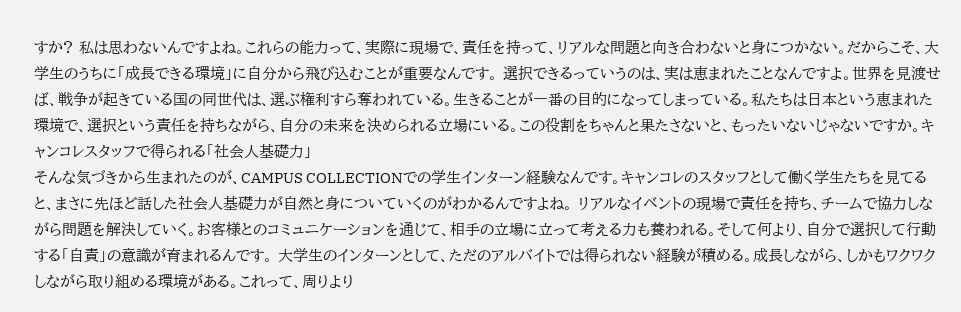すか? 私は思わないんですよね。これらの能力って、実際に現場で、責任を持って、リアルな問題と向き合わないと身につかない。だからこそ、大学生のうちに「成長できる環境」に自分から飛び込むことが重要なんです。 選択できるっていうのは、実は恵まれたことなんですよ。世界を見渡せば、戦争が起きている国の同世代は、選ぶ権利すら奪われている。生きることが一番の目的になってしまっている。私たちは日本という恵まれた環境で、選択という責任を持ちながら、自分の未来を決められる立場にいる。この役割をちゃんと果たさないと、もったいないじゃないですか。キャンコレスタッフで得られる「社会人基礎力」
そんな気づきから生まれたのが、CAMPUS COLLECTIONでの学生インターン経験なんです。キャンコレのスタッフとして働く学生たちを見てると、まさに先ほど話した社会人基礎力が自然と身についていくのがわかるんですよね。 リアルなイベントの現場で責任を持ち、チームで協力しながら問題を解決していく。お客様とのコミュニケーションを通じて、相手の立場に立って考える力も養われる。そして何より、自分で選択して行動する「自責」の意識が育まれるんです。 大学生のインターンとして、ただのアルバイトでは得られない経験が積める。成長しながら、しかもワクワクしながら取り組める環境がある。これって、周りより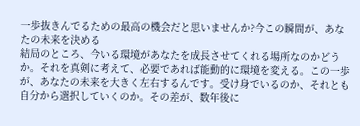一歩抜きんでるための最高の機会だと思いませんか?今この瞬間が、あなたの未来を決める
結局のところ、今いる環境があなたを成長させてくれる場所なのかどうか。それを真剣に考えて、必要であれば能動的に環境を変える。この一歩が、あなたの未来を大きく左右するんです。受け身でいるのか、それとも自分から選択していくのか。その差が、数年後に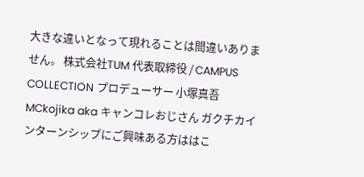大きな違いとなって現れることは間違いありません。 株式会社TUM 代表取締役 / CAMPUS COLLECTION プロデューサー 小塚真吾 MCkojika aka キャンコレおじさん ガクチカインターンシップにご興味ある方ははこ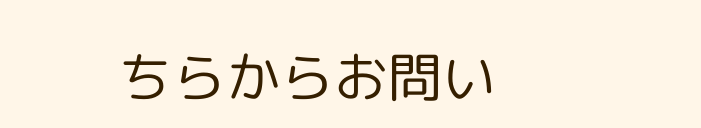ちらからお問い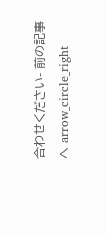合わせください- 前の記事へ arrow_circle_right